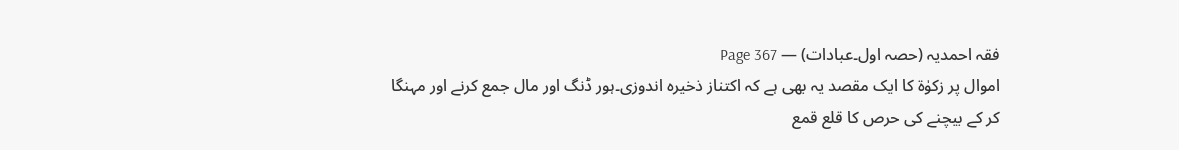فقہ احمدیہ (حصہ اول۔عبادات) — Page 367
اموال پر زکوٰۃ کا ایک مقصد یہ بھی ہے کہ اکتناز ذخیرہ اندوزی۔ہور ڈنگ اور مال جمع کرنے اور مہنگا کر کے بیچنے کی حرص کا قلع قمع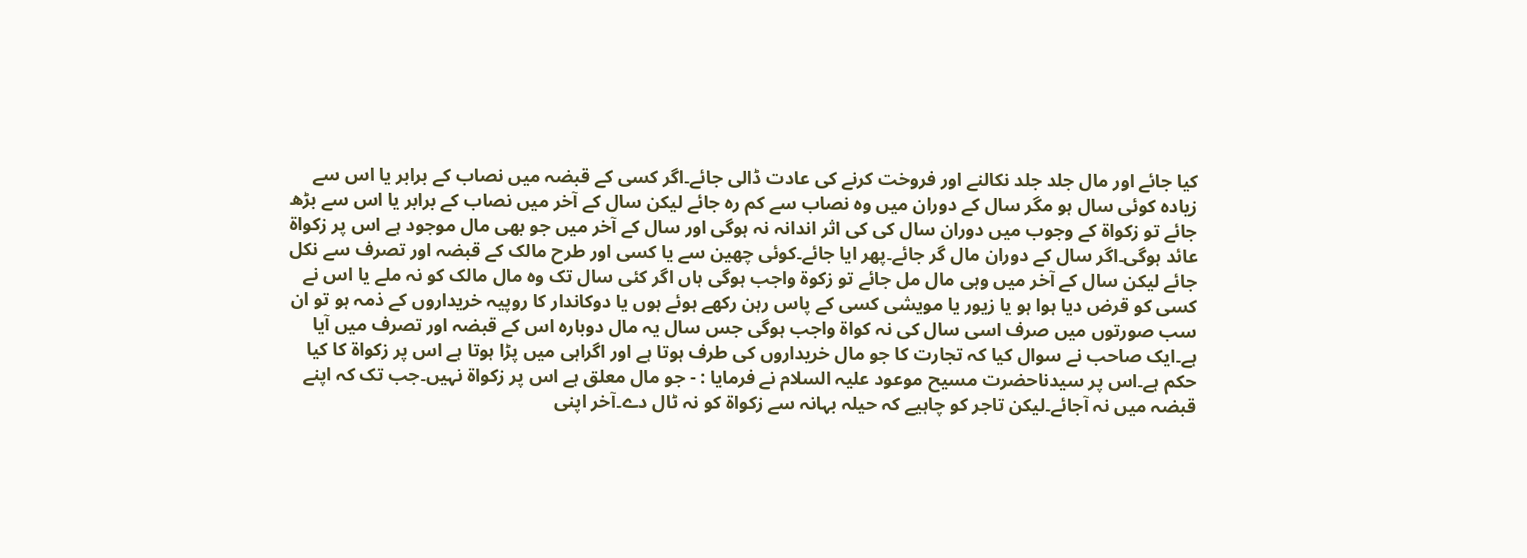کیا جائے اور مال جلد جلد نکالنے اور فروخت کرنے کی عادت ڈالی جائے۔اگر کسی کے قبضہ میں نصاب کے برابر یا اس سے زیادہ کوئی سال ہو مگر سال کے دوران میں وہ نصاب سے کم رہ جائے لیکن سال کے آخر میں نصاب کے برابر یا اس سے بڑھ جائے تو زکواۃ کے وجوب میں دوران سال کی کی اثر اندانہ نہ ہوگی اور سال کے آخر میں جو بھی مال موجود ہے اس پر زکواۃ عائد ہوگی۔اگر سال کے دوران مال گر جائے۔پھر ایا جائے۔کوئی چھین سے یا کسی اور طرح مالک کے قبضہ اور تصرف سے نکل جائے لیکن سال کے آخر میں وہی مال مل جائے تو زکوۃ واجب ہوگی ہاں اگر کئی سال تک وہ مال مالک کو نہ ملے یا اس نے کسی کو قرض دیا ہوا ہو یا زیور یا مویشی کسی کے پاس رہن رکھے ہوئے ہوں یا دوکاندار کا روپیہ خریداروں کے ذمہ ہو تو ان سب صورتوں میں صرف اسی سال کی نہ کواۃ واجب ہوگی جس سال یہ مال دوبارہ اس کے قبضہ اور تصرف میں آیا ہے۔ایک صاحب نے سوال کیا کہ تجارت کا جو مال خریداروں کی طرف ہوتا ہے اور اگراہی میں پڑا ہوتا ہے اس پر زکواۃ کا کیا حکم ہے۔اس پر سیدناحضرت مسیح موعود علیہ السلام نے فرمایا : - جو مال معلق ہے اس پر زکواۃ نہیں۔جب تک کہ اپنے قبضہ میں نہ آجائے۔لیکن تاجر کو چاہیے کہ حیلہ بہانہ سے زکواۃ کو نہ ٹال دے۔آخر اپنی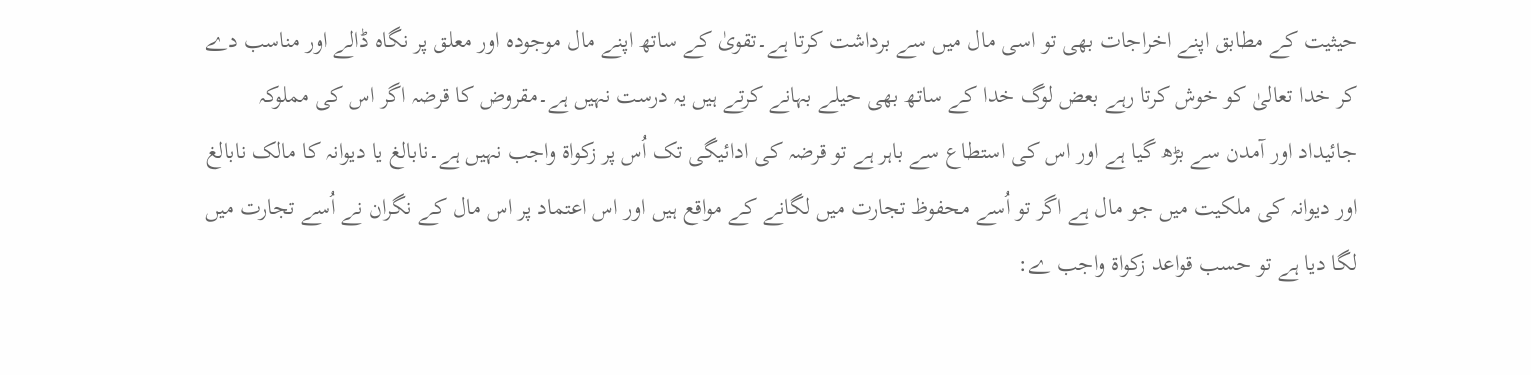حیثیت کے مطابق اپنے اخراجات بھی تو اسی مال میں سے برداشت کرتا ہے۔تقویٰ کے ساتھ اپنے مال موجودہ اور معلق پر نگاہ ڈالے اور مناسب دے کر خدا تعالیٰ کو خوش کرتا رہے بعض لوگ خدا کے ساتھ بھی حیلے بہانے کرتے ہیں یہ درست نہیں ہے۔مقروض کا قرضہ اگر اس کی مملوکہ جائیداد اور آمدن سے بڑھ گیا ہے اور اس کی استطاع سے باہر ہے تو قرضہ کی ادائیگی تک اُس پر زکواۃ واجب نہیں ہے۔نابالغ یا دیوانہ کا مالک نابالغ اور دیوانہ کی ملکیت میں جو مال ہے اگر تو اُسے محفوظ تجارت میں لگانے کے مواقع ہیں اور اس اعتماد پر اس مال کے نگران نے اُسے تجارت میں لگا دیا ہے تو حسب قواعد زکواۃ واجب ے: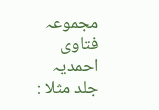مجموعہ فتاوی احمدیہ جلد مثلا :